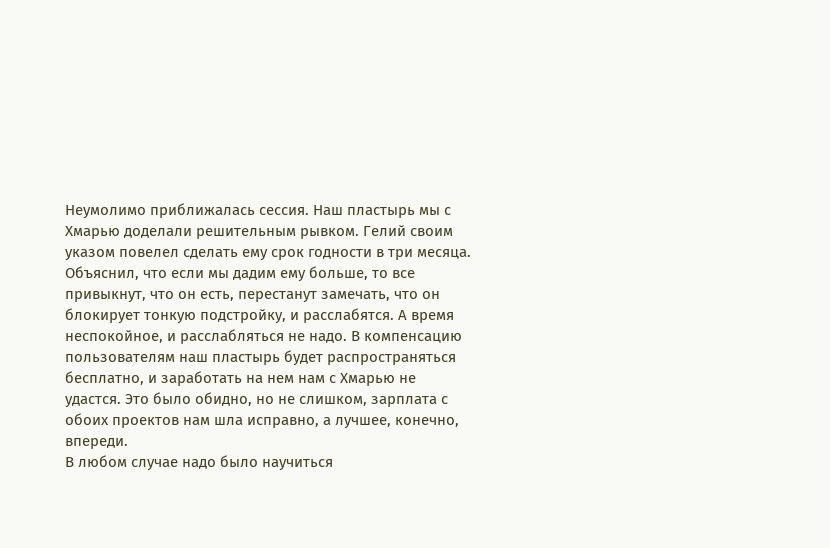Неумолимо приближалась сессия. Наш пластырь мы с Хмарью доделали решительным рывком. Гелий своим указом повелел сделать ему срок годности в три месяца. Объяснил, что если мы дадим ему больше, то все привыкнут, что он есть, перестанут замечать, что он блокирует тонкую подстройку, и расслабятся. А время неспокойное, и расслабляться не надо. В компенсацию пользователям наш пластырь будет распространяться бесплатно, и заработать на нем нам с Хмарью не удастся. Это было обидно, но не слишком, зарплата с обоих проектов нам шла исправно, а лучшее, конечно, впереди.
В любом случае надо было научиться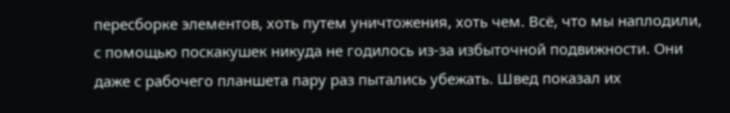пересборке элементов, хоть путем уничтожения, хоть чем. Всё, что мы наплодили, с помощью поскакушек никуда не годилось из-за избыточной подвижности. Они даже с рабочего планшета пару раз пытались убежать. Швед показал их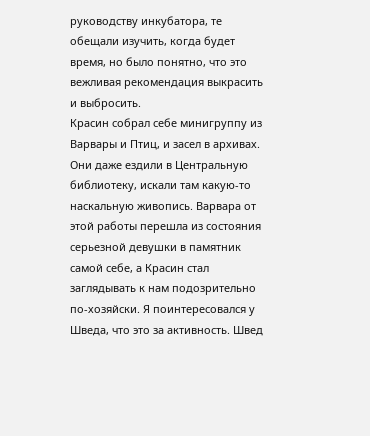руководству инкубатора, те обещали изучить, когда будет время, но было понятно, что это вежливая рекомендация выкрасить и выбросить.
Красин собрал себе минигруппу из Варвары и Птиц, и засел в архивах. Они даже ездили в Центральную библиотеку, искали там какую-то наскальную живопись. Варвара от этой работы перешла из состояния серьезной девушки в памятник самой себе, а Красин стал заглядывать к нам подозрительно по-хозяйски. Я поинтересовался у Шведа, что это за активность. Швед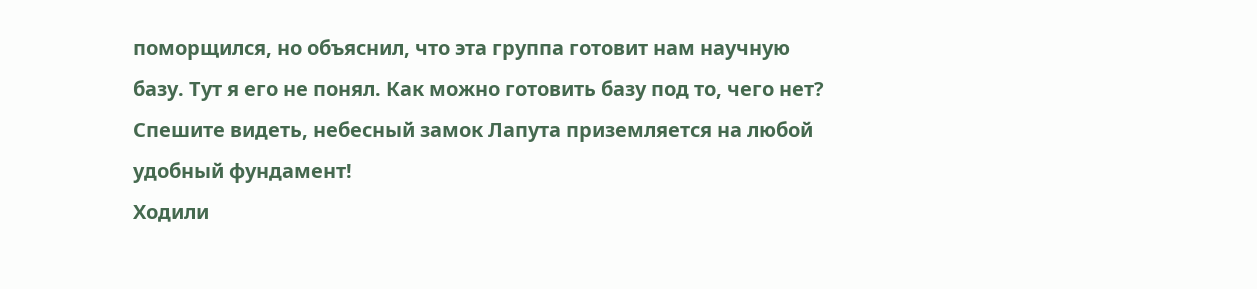поморщился, но объяснил, что эта группа готовит нам научную базу. Тут я его не понял. Как можно готовить базу под то, чего нет? Спешите видеть, небесный замок Лапута приземляется на любой удобный фундамент!
Ходили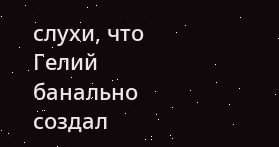слухи, что Гелий банально создал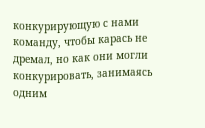конкурирующую с нами команду, чтобы карась не дремал, но как они могли конкурировать, занимаясь одним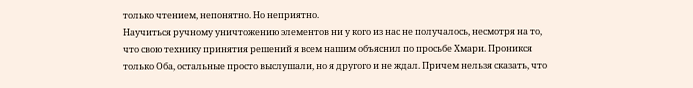только чтением, непонятно. Но неприятно.
Научиться ручному уничтожению элементов ни у кого из нас не получалось, несмотря на то, что свою технику принятия решений я всем нашим объяснил по просьбе Хмари. Проникся только Оба, остальные просто выслушали, но я другого и не ждал. Причем нельзя сказать, что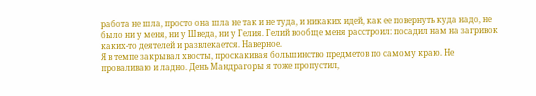работа не шла, просто она шла не так и не туда, и никаких идей, как ее повернуть куда надо, не было ни у меня, ни у Шведа, ни у Гелия. Гелий вообще меня расстроил: посадил нам на загривок каких-то деятелей и развлекается. Наверное.
Я в темпе закрывал хвосты, проскакивая большинство предметов по самому краю. Не проваливаю и ладно. День Мандрагоры я тоже пропустил,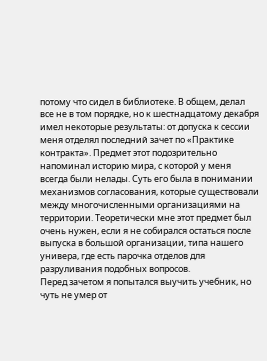потому что сидел в библиотеке. В общем, делал все не в том порядке, но к шестнадцатому декабря имел некоторые результаты: от допуска к сессии меня отделял последний зачет по «Практике контракта». Предмет этот подозрительно напоминал историю мира, с которой у меня всегда были нелады. Суть его была в понимании механизмов согласования, которые существовали между многочисленными организациями на территории. Теоретически мне этот предмет был очень нужен, если я не собирался остаться после выпуска в большой организации, типа нашего универа, где есть парочка отделов для разруливания подобных вопросов.
Перед зачетом я попытался выучить учебник, но чуть не умер от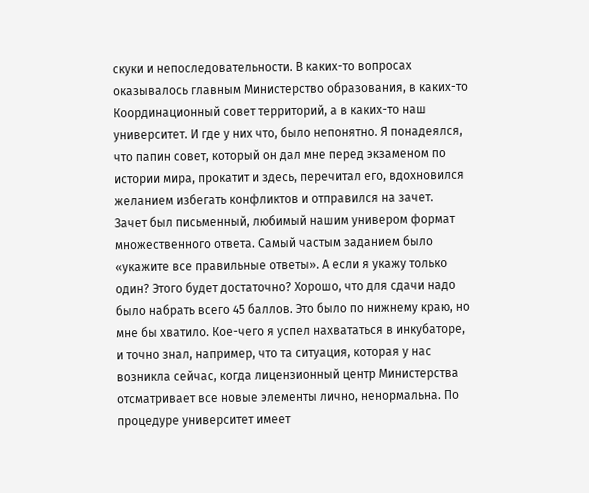скуки и непоследовательности. В каких-то вопросах оказывалось главным Министерство образования, в каких-то Координационный совет территорий, а в каких-то наш университет. И где у них что, было непонятно. Я понадеялся, что папин совет, который он дал мне перед экзаменом по истории мира, прокатит и здесь, перечитал его, вдохновился желанием избегать конфликтов и отправился на зачет.
Зачет был письменный, любимый нашим универом формат множественного ответа. Самый частым заданием было «укажите все правильные ответы». А если я укажу только один? Этого будет достаточно? Хорошо, что для сдачи надо было набрать всего 45 баллов. Это было по нижнему краю, но мне бы хватило. Кое-чего я успел нахвататься в инкубаторе, и точно знал, например, что та ситуация, которая у нас возникла сейчас, когда лицензионный центр Министерства отсматривает все новые элементы лично, ненормальна. По процедуре университет имеет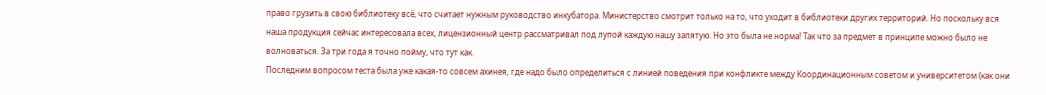право грузить в свою библиотеку всё, что считает нужным руководство инкубатора. Министерство смотрит только на то, что уходит в библиотеки других территорий. Но поскольку вся наша продукция сейчас интересовала всех, лицензионный центр рассматривал под лупой каждую нашу запятую. Но это была не норма! Так что за предмет в принципе можно было не волноваться. За три года я точно пойму, что тут как.
Последним вопросом теста была уже какая-то совсем ахинея, где надо было определиться с линией поведения при конфликте между Координационным советом и университетом (как они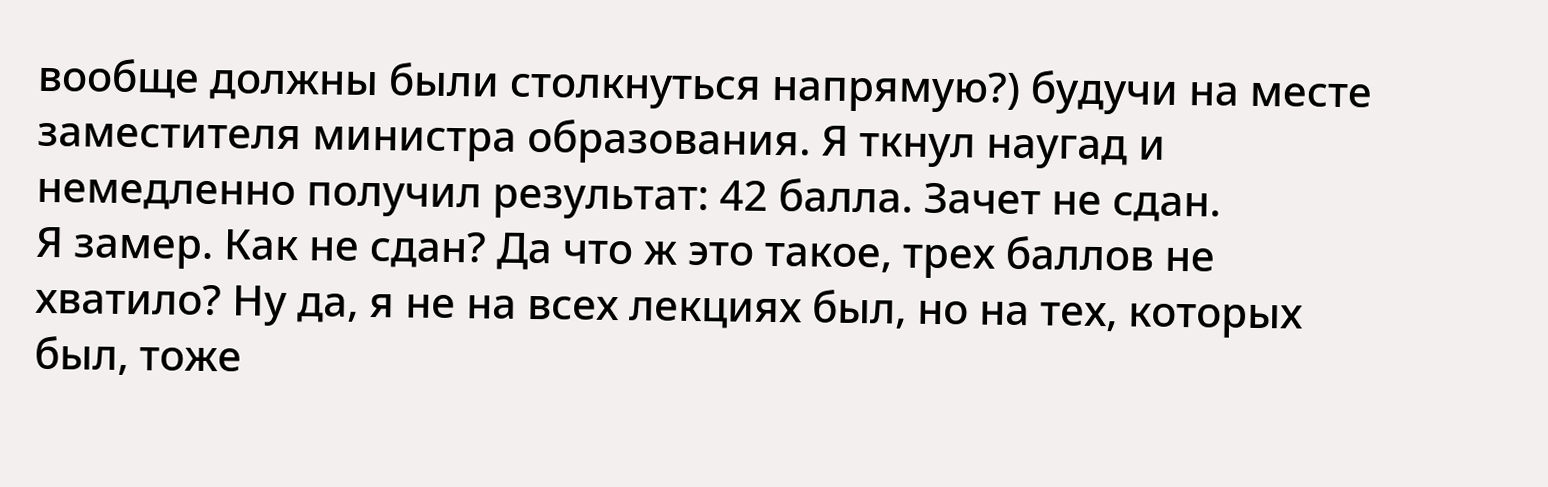вообще должны были столкнуться напрямую?) будучи на месте заместителя министра образования. Я ткнул наугад и немедленно получил результат: 42 балла. Зачет не сдан.
Я замер. Как не сдан? Да что ж это такое, трех баллов не хватило? Ну да, я не на всех лекциях был, но на тех, которых был, тоже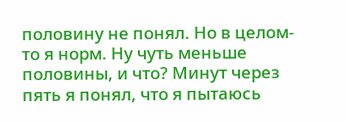половину не понял. Но в целом-то я норм. Ну чуть меньше половины, и что? Минут через пять я понял, что я пытаюсь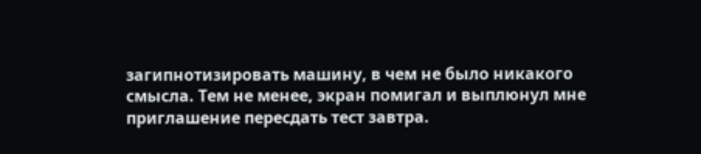загипнотизировать машину, в чем не было никакого смысла. Тем не менее, экран помигал и выплюнул мне приглашение пересдать тест завтра.